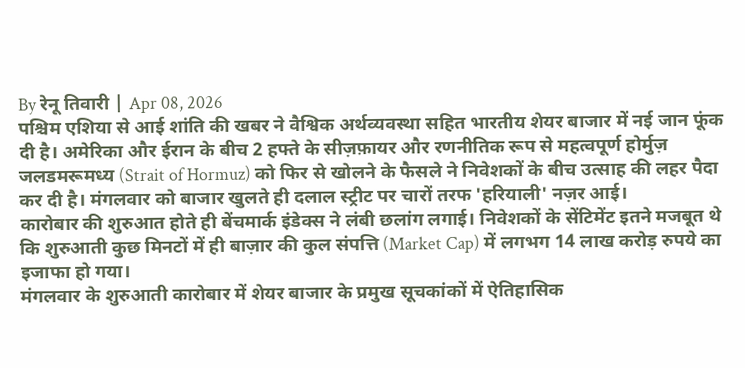By रेनू तिवारी | Apr 08, 2026
पश्चिम एशिया से आई शांति की खबर ने वैश्विक अर्थव्यवस्था सहित भारतीय शेयर बाजार में नई जान फूंक दी है। अमेरिका और ईरान के बीच 2 हफ्ते के सीज़फ़ायर और रणनीतिक रूप से महत्वपूर्ण होर्मुज़ जलडमरूमध्य (Strait of Hormuz) को फिर से खोलने के फैसले ने निवेशकों के बीच उत्साह की लहर पैदा कर दी है। मंगलवार को बाजार खुलते ही दलाल स्ट्रीट पर चारों तरफ 'हरियाली' नज़र आई।
कारोबार की शुरुआत होते ही बेंचमार्क इंडेक्स ने लंबी छलांग लगाई। निवेशकों के सेंटिमेंट इतने मजबूत थे कि शुरुआती कुछ मिनटों में ही बाज़ार की कुल संपत्ति (Market Cap) में लगभग 14 लाख करोड़ रुपये का इजाफा हो गया।
मंगलवार के शुरुआती कारोबार में शेयर बाजार के प्रमुख सूचकांकों में ऐतिहासिक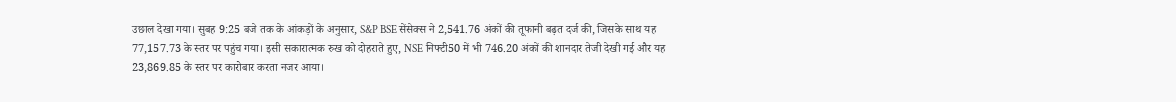उछाल देखा गया। सुबह 9:25 बजे तक के आंकड़ों के अनुसार, S&P BSE सेंसेक्स ने 2,541.76 अंकों की तूफानी बढ़त दर्ज की, जिसके साथ यह 77,157.73 के स्तर पर पहुंच गया। इसी सकारात्मक रुख को दोहराते हुए, NSE निफ्टी50 में भी 746.20 अंकों की शानदार तेजी देखी गई और यह 23,869.85 के स्तर पर कारोबार करता नजर आया।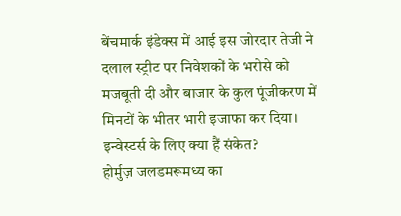बेंचमार्क इंडेक्स में आई इस जोरदार तेजी ने दलाल स्ट्रीट पर निवेशकों के भरोसे को मजबूती दी और बाजार के कुल पूंजीकरण में मिनटों के भीतर भारी इजाफा कर दिया।
इन्वेस्टर्स के लिए क्या हैं संकेत?
होर्मुज़ जलडमरूमध्य का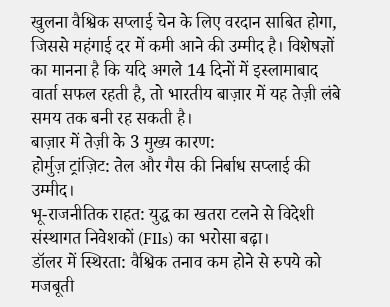खुलना वैश्विक सप्लाई चेन के लिए वरदान साबित होगा, जिससे महंगाई दर में कमी आने की उम्मीद है। विशेषज्ञों का मानना है कि यदि अगले 14 दिनों में इस्लामाबाद वार्ता सफल रहती है, तो भारतीय बाज़ार में यह तेज़ी लंबे समय तक बनी रह सकती है।
बाज़ार में तेज़ी के 3 मुख्य कारण:
होर्मुज़ ट्रांज़िट: तेल और गैस की निर्बाध सप्लाई की उम्मीद।
भू-राजनीतिक राहत: युद्ध का खतरा टलने से विदेशी संस्थागत निवेशकों (FIIs) का भरोसा बढ़ा।
डॉलर में स्थिरता: वैश्विक तनाव कम होने से रुपये को मजबूती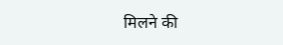मिलने की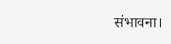संभावना।